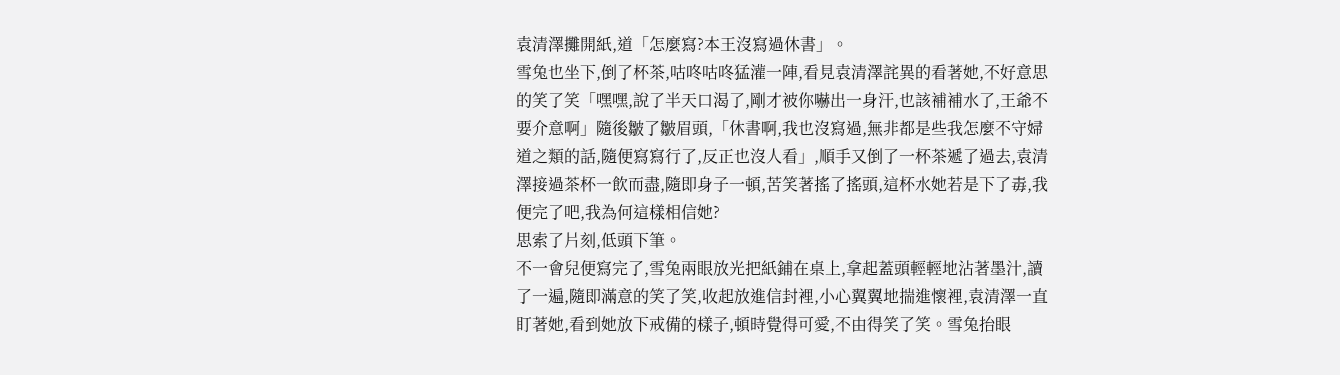袁清澤攤開紙,道「怎麼寫?本王沒寫過休書」。
雪兔也坐下,倒了杯茶,咕咚咕咚猛灌一陣,看見袁清澤詫異的看著她,不好意思的笑了笑「嘿嘿,說了半天口渴了,剛才被你嚇出一身汗,也該補補水了,王爺不要介意啊」隨後皺了皺眉頭,「休書啊,我也沒寫過,無非都是些我怎麼不守婦道之類的話,隨便寫寫行了,反正也沒人看」,順手又倒了一杯茶遞了過去,袁清澤接過茶杯一飲而盡,隨即身子一頓,苦笑著搖了搖頭,這杯水她若是下了毒,我便完了吧,我為何這樣相信她?
思索了片刻,低頭下筆。
不一會兒便寫完了,雪兔兩眼放光把紙鋪在桌上,拿起蓋頭輕輕地沾著墨汁,讀了一遍,隨即滿意的笑了笑,收起放進信封裡,小心翼翼地揣進懷裡,袁清澤一直盯著她,看到她放下戒備的樣子,頓時覺得可愛,不由得笑了笑。雪兔抬眼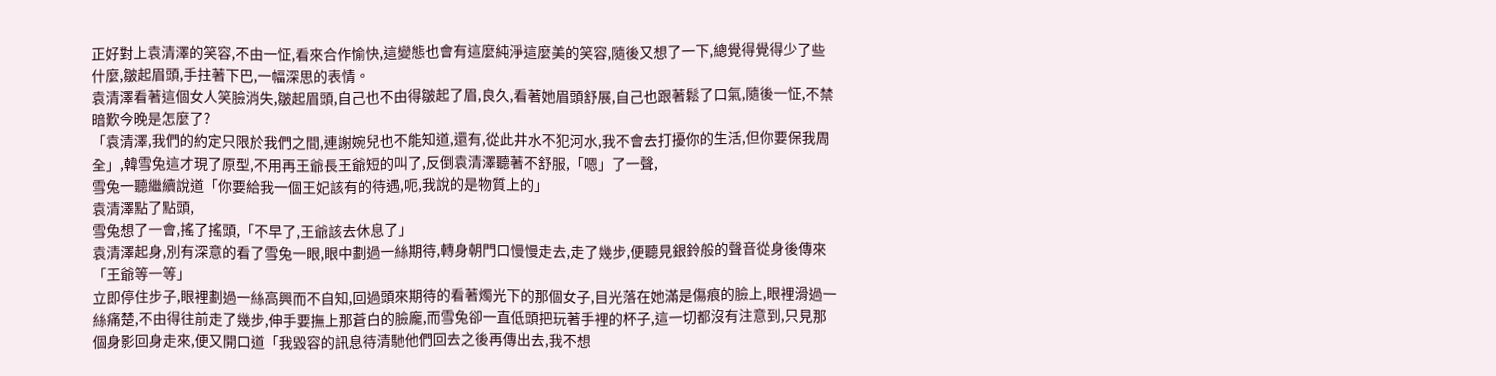正好對上袁清澤的笑容,不由一怔,看來合作愉快,這變態也會有這麼純淨這麼美的笑容,隨後又想了一下,總覺得覺得少了些什麼,皺起眉頭,手拄著下巴,一幅深思的表情。
袁清澤看著這個女人笑臉消失,皺起眉頭,自己也不由得皺起了眉,良久,看著她眉頭舒展,自己也跟著鬆了口氣,隨後一怔,不禁暗歎今晚是怎麼了?
「袁清澤,我們的約定只限於我們之間,連謝婉兒也不能知道,還有,從此井水不犯河水,我不會去打擾你的生活,但你要保我周全」,韓雪兔這才現了原型,不用再王爺長王爺短的叫了,反倒袁清澤聽著不舒服,「嗯」了一聲,
雪兔一聽繼續說道「你要給我一個王妃該有的待遇,呃,我說的是物質上的」
袁清澤點了點頭,
雪兔想了一會,搖了搖頭,「不早了,王爺該去休息了」
袁清澤起身,別有深意的看了雪兔一眼,眼中劃過一絲期待,轉身朝門口慢慢走去,走了幾步,便聽見銀鈴般的聲音從身後傳來「王爺等一等」
立即停住步子,眼裡劃過一絲高興而不自知,回過頭來期待的看著燭光下的那個女子,目光落在她滿是傷痕的臉上,眼裡滑過一絲痛楚,不由得往前走了幾步,伸手要撫上那蒼白的臉龐,而雪兔卻一直低頭把玩著手裡的杯子,這一切都沒有注意到,只見那個身影回身走來,便又開口道「我毀容的訊息待清馳他們回去之後再傳出去,我不想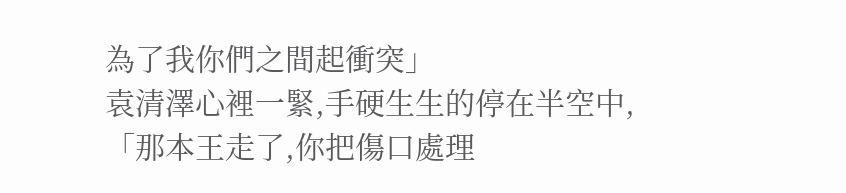為了我你們之間起衝突」
袁清澤心裡一緊,手硬生生的停在半空中,
「那本王走了,你把傷口處理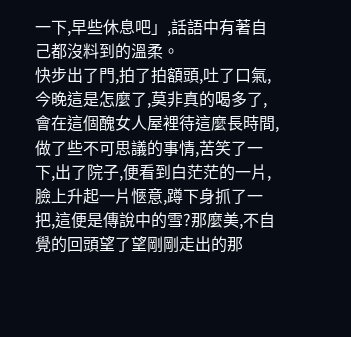一下,早些休息吧」,話語中有著自己都沒料到的溫柔。
快步出了門,拍了拍額頭,吐了口氣,今晚這是怎麼了,莫非真的喝多了,會在這個醜女人屋裡待這麼長時間,做了些不可思議的事情,苦笑了一下,出了院子,便看到白茫茫的一片,臉上升起一片愜意,蹲下身抓了一把,這便是傳說中的雪?那麼美,不自覺的回頭望了望剛剛走出的那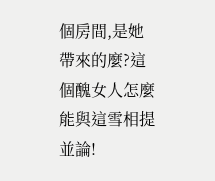個房間,是她帶來的麼?這個醜女人怎麼能與這雪相提並論!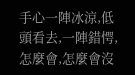手心一陣冰涼,低頭看去,一陣錯愕,怎麼會,怎麼會沒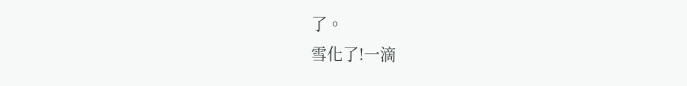了。
雪化了!一滴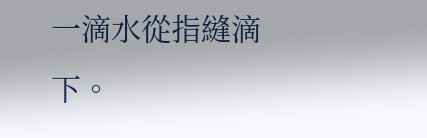一滴水從指縫滴下。